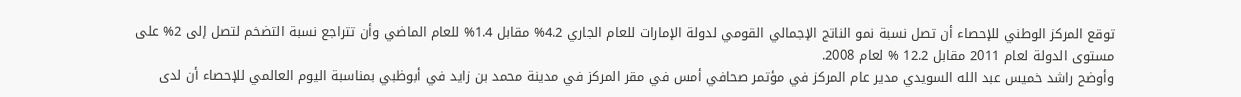توقع المركز الوطني للإحصاء أن تصل نسبة نمو الناتج الإجمالي القومي لدولة الإمارات للعام الجاري 4.2% مقابل 1.4% للعام الماضي وأن تتراجع نسبة التضخم لتصل إلى 2% على مستوى الدولة لعام 2011 مقابل 12.2 % لعام 2008.
وأوضح راشد خميس عبد الله السويدي مدير عام المركز في مؤتمر صحافي أمس في مقر المركز في مدينة محمد بن زايد في أبوظبي بمناسبة اليوم العالمي للإحصاء أن لدى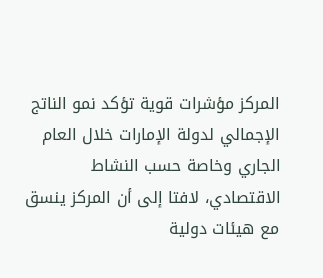المركز مؤشرات قوية تؤكد نمو الناتج الإجمالي لدولة الإمارات خلال العام الجاري وخاصة حسب النشاط الاقتصادي، لافتا إلى أن المركز ينسق مع هيئات دولية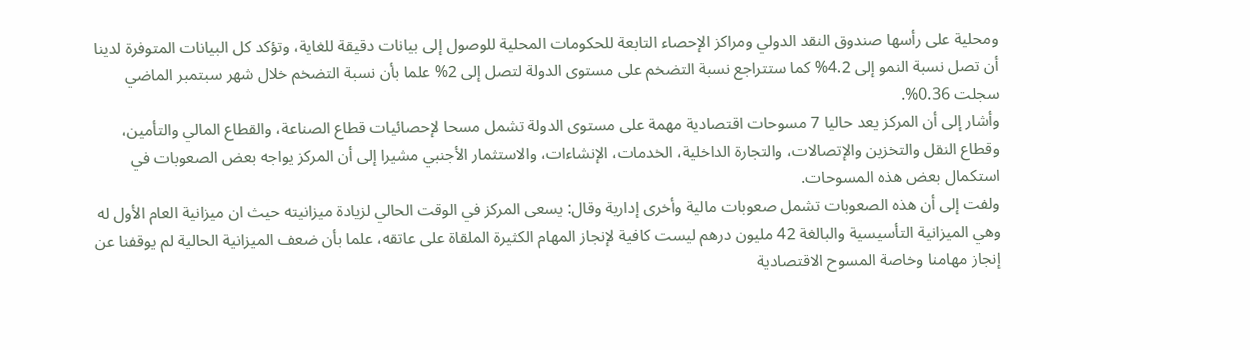ومحلية على رأسها صندوق النقد الدولي ومراكز الإحصاء التابعة للحكومات المحلية للوصول إلى بيانات دقيقة للغاية، وتؤكد كل البيانات المتوفرة لدينا أن تصل نسبة النمو إلى 4.2% كما ستتراجع نسبة التضخم على مستوى الدولة لتصل إلى 2% علما بأن نسبة التضخم خلال شهر سبتمبر الماضي سجلت 0.36%.
وأشار إلى أن المركز يعد حاليا 7 مسوحات اقتصادية مهمة على مستوى الدولة تشمل مسحا لإحصائيات قطاع الصناعة، والقطاع المالي والتأمين، وقطاع النقل والتخزين والإتصالات، والتجارة الداخلية، الخدمات، الإنشاءات، والاستثمار الأجنبي مشيرا إلى أن المركز يواجه بعض الصعوبات في استكمال بعض هذه المسوحات.
ولفت إلى أن هذه الصعوبات تشمل صعوبات مالية وأخرى إدارية وقال: يسعى المركز في الوقت الحالي لزيادة ميزانيته حيث ان ميزانية العام الأول له وهي الميزانية التأسيسية والبالغة 42 مليون درهم ليست كافية لإنجاز المهام الكثيرة الملقاة على عاتقه، علما بأن ضعف الميزانية الحالية لم يوقفنا عن إنجاز مهامنا وخاصة المسوح الاقتصادية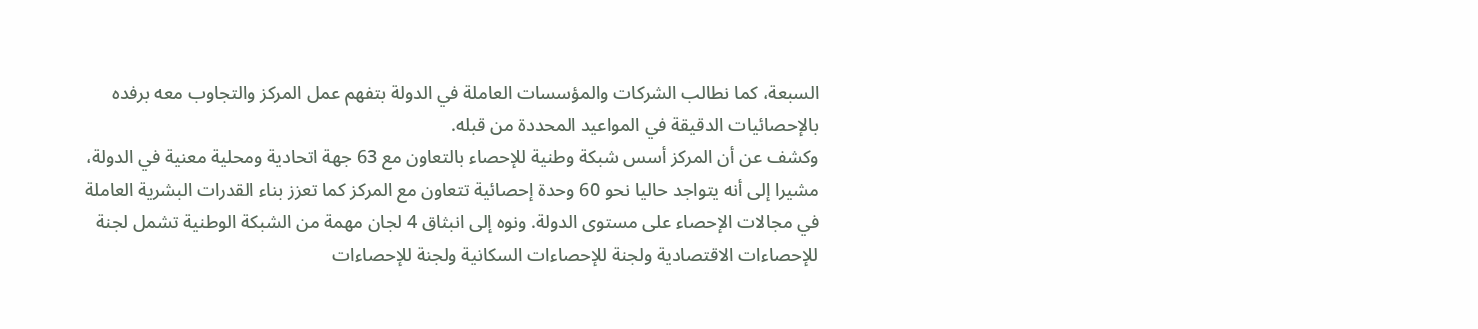السبعة، كما نطالب الشركات والمؤسسات العاملة في الدولة بتفهم عمل المركز والتجاوب معه برفده بالإحصائيات الدقيقة في المواعيد المحددة من قبله.
وكشف عن أن المركز أسس شبكة وطنية للإحصاء بالتعاون مع 63 جهة اتحادية ومحلية معنية في الدولة، مشيرا إلى أنه يتواجد حاليا نحو 60 وحدة إحصائية تتعاون مع المركز كما تعزز بناء القدرات البشرية العاملة في مجالات الإحصاء على مستوى الدولة. ونوه إلى انبثاق 4 لجان مهمة من الشبكة الوطنية تشمل لجنة للإحصاءات الاقتصادية ولجنة للإحصاءات السكانية ولجنة للإحصاءات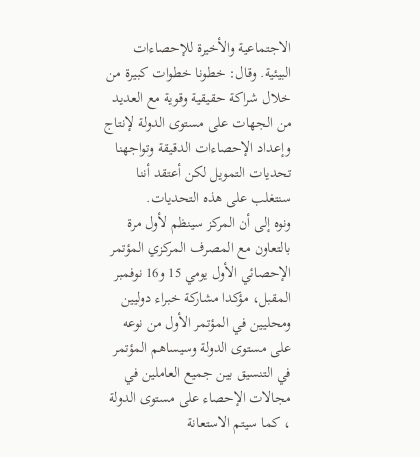الاجتماعية والأخيرة للإحصاءات البيئية. وقال: خطونا خطوات كبيرة من خلال شراكة حقيقية وقوية مع العديد من الجهات على مستوى الدولة لإنتاج وإعداد الإحصاءات الدقيقة وتواجهنا تحديات التمويل لكن أعتقد أننا سنتغلب على هذه التحديات.
ونوه إلى أن المركز سينظم لأول مرة بالتعاون مع المصرف المركزي المؤتمر الإحصائي الأول يومي 15 و16 نوفمبر المقبل، مؤكدا مشاركة خبراء دوليين ومحليين في المؤتمر الأول من نوعه على مستوى الدولة وسيساهم المؤتمر في التنسيق بين جميع العاملين في مجالات الإحصاء على مستوى الدولة ، كما سيتم الاستعانة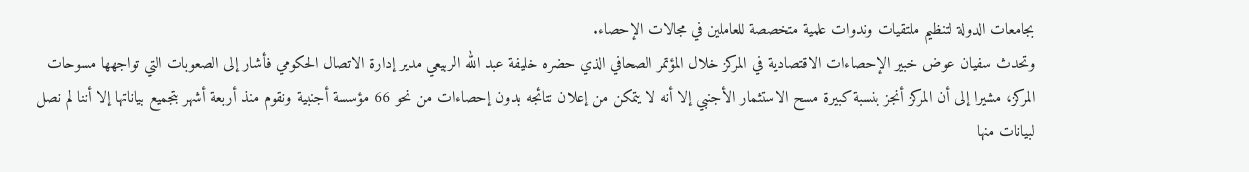بجامعات الدولة لتنظيم ملتقيات وندوات علمية متخصصة للعاملين في مجالات الإحصاء.
وتحدث سفيان عوض خبير الإحصاءات الاقتصادية في المركز خلال المؤتمر الصحافي الذي حضره خليفة عبد الله الربيعي مدير إدارة الاتصال الحكومي فأشار إلى الصعوبات التي تواجهها مسوحات المركز، مشيرا إلى أن المركز أنجز بنسبة كبيرة مسح الاستثمار الأجنبي إلا أنه لا يتمكن من إعلان نتائجه بدون إحصاءات من نحو 66 مؤسسة أجنبية ونقوم منذ أربعة أشهر بتجميع بياناتها إلا أننا لم نصل لبيانات منها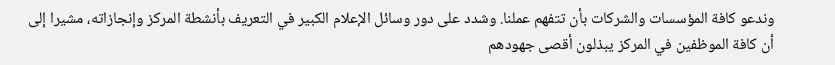وندعو كافة المؤسسات والشركات بأن تتفهم عملنا. وشدد على دور وسائل الإعلام الكبير في التعريف بأنشطة المركز وإنجازاته، مشيرا إلى أن كافة الموظفين في المركز يبذلون أقصى جهودهم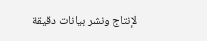لإنتاج ونشر بيانات دقيقة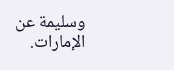وسليمة عن الإمارات.